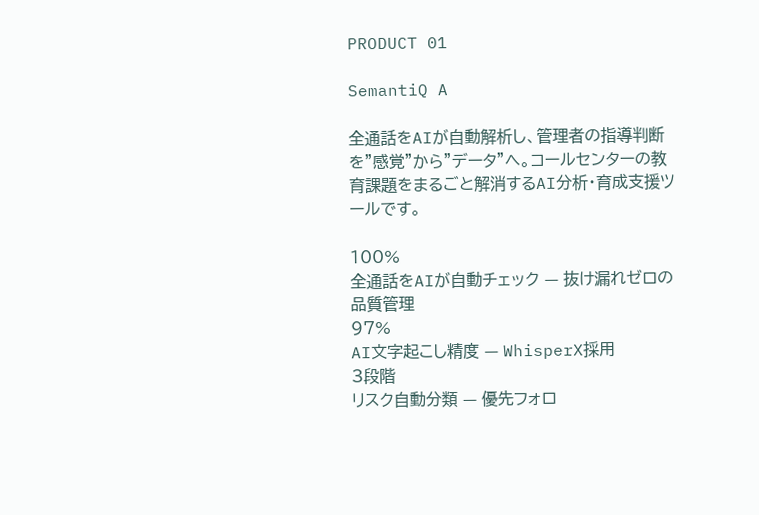PRODUCT 01

SemantiQ A

全通話をAIが自動解析し、管理者の指導判断を"感覚"から"データ"へ。コールセンターの教育課題をまるごと解消するAI分析・育成支援ツールです。

100%
全通話をAIが自動チェック — 抜け漏れゼロの品質管理
97%
AI文字起こし精度 — WhisperX採用
3段階
リスク自動分類 — 優先フォロ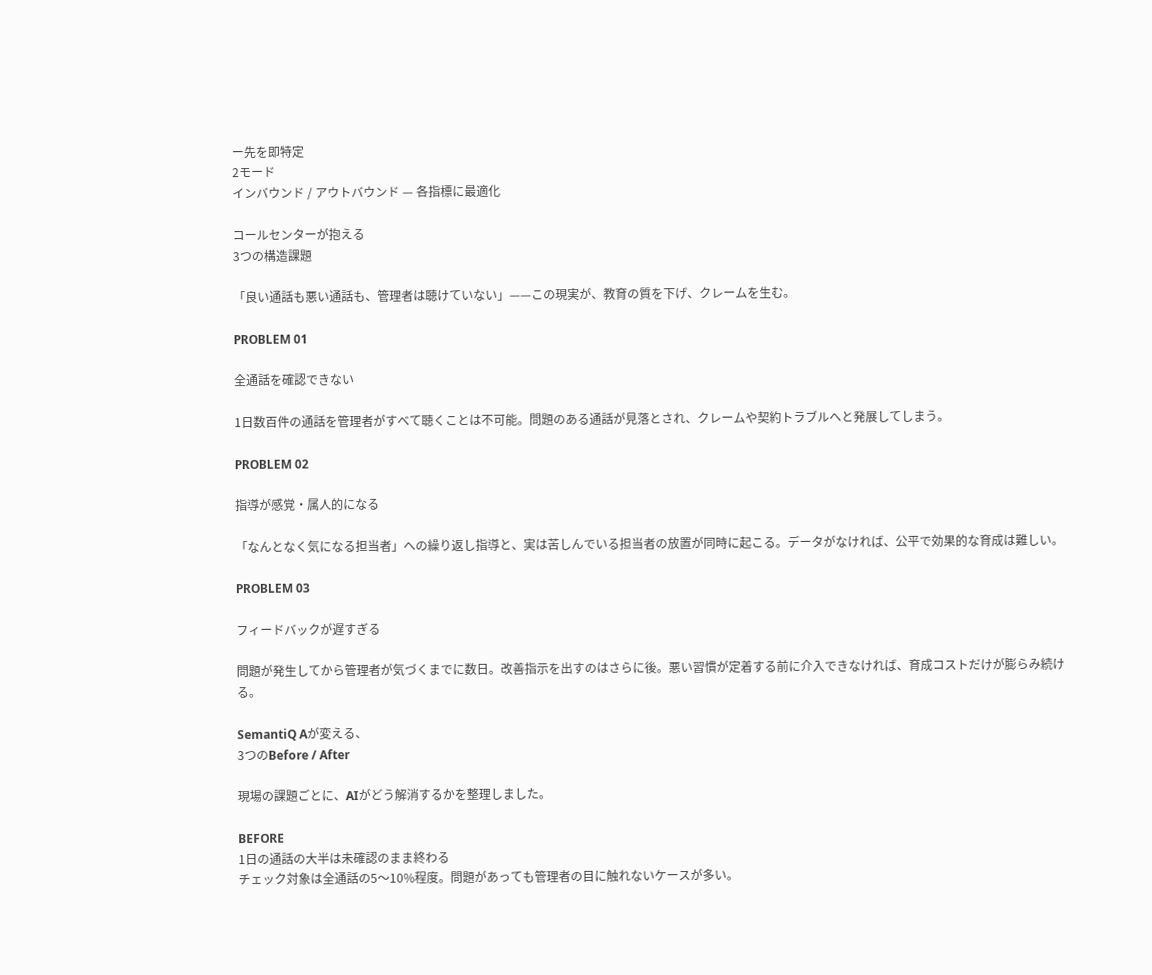ー先を即特定
2モード
インバウンド / アウトバウンド — 各指標に最適化

コールセンターが抱える
3つの構造課題

「良い通話も悪い通話も、管理者は聴けていない」——この現実が、教育の質を下げ、クレームを生む。

PROBLEM 01

全通話を確認できない

1日数百件の通話を管理者がすべて聴くことは不可能。問題のある通話が見落とされ、クレームや契約トラブルへと発展してしまう。

PROBLEM 02

指導が感覚・属人的になる

「なんとなく気になる担当者」への繰り返し指導と、実は苦しんでいる担当者の放置が同時に起こる。データがなければ、公平で効果的な育成は難しい。

PROBLEM 03

フィードバックが遅すぎる

問題が発生してから管理者が気づくまでに数日。改善指示を出すのはさらに後。悪い習慣が定着する前に介入できなければ、育成コストだけが膨らみ続ける。

SemantiQ Aが変える、
3つのBefore / After

現場の課題ごとに、AIがどう解消するかを整理しました。

BEFORE
1日の通話の大半は未確認のまま終わる
チェック対象は全通話の5〜10%程度。問題があっても管理者の目に触れないケースが多い。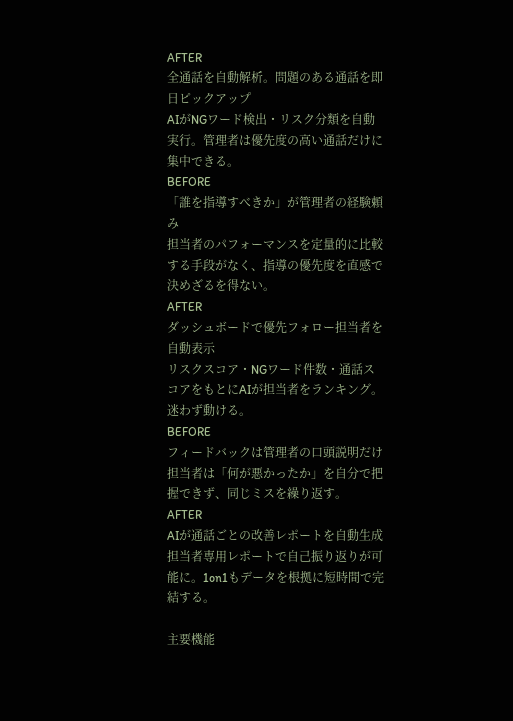AFTER
全通話を自動解析。問題のある通話を即日ピックアップ
AIがNGワード検出・リスク分類を自動実行。管理者は優先度の高い通話だけに集中できる。
BEFORE
「誰を指導すべきか」が管理者の経験頼み
担当者のパフォーマンスを定量的に比較する手段がなく、指導の優先度を直感で決めざるを得ない。
AFTER
ダッシュボードで優先フォロー担当者を自動表示
リスクスコア・NGワード件数・通話スコアをもとにAIが担当者をランキング。迷わず動ける。
BEFORE
フィードバックは管理者の口頭説明だけ
担当者は「何が悪かったか」を自分で把握できず、同じミスを繰り返す。
AFTER
AIが通話ごとの改善レポートを自動生成
担当者専用レポートで自己振り返りが可能に。1on1もデータを根拠に短時間で完結する。

主要機能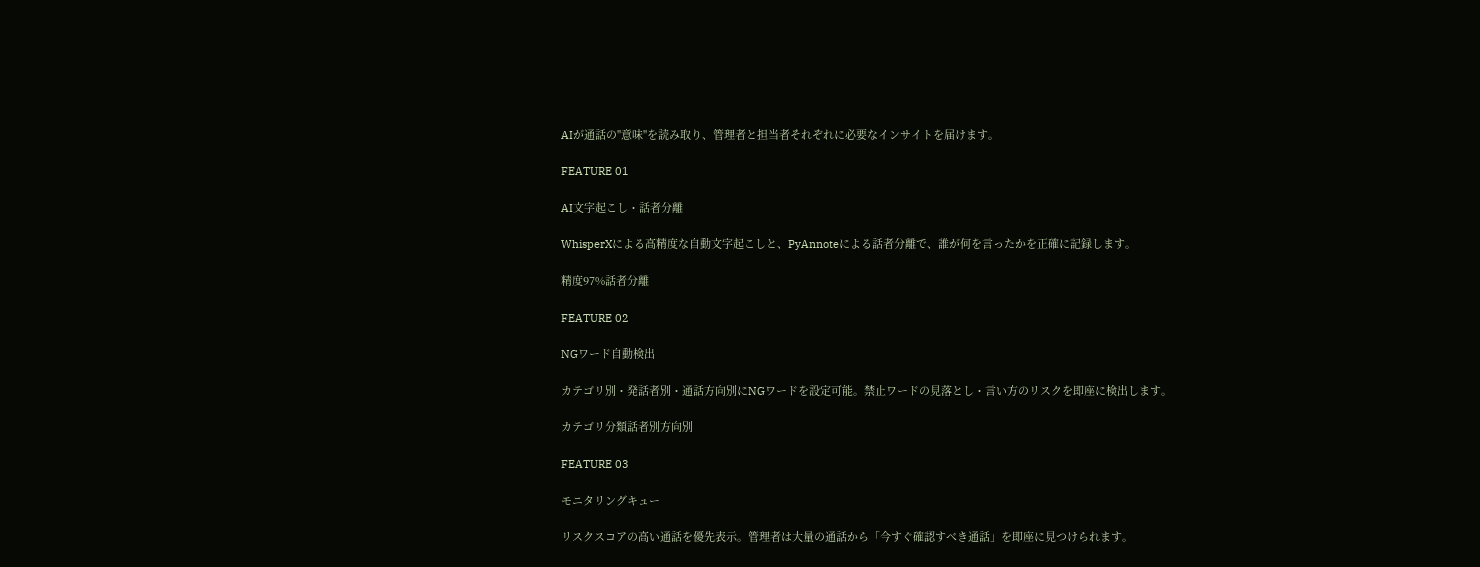AIが通話の"意味"を読み取り、管理者と担当者それぞれに必要なインサイトを届けます。

FEATURE 01

AI文字起こし・話者分離

WhisperXによる高精度な自動文字起こしと、PyAnnoteによる話者分離で、誰が何を言ったかを正確に記録します。

精度97%話者分離

FEATURE 02

NGワード自動検出

カテゴリ別・発話者別・通話方向別にNGワードを設定可能。禁止ワードの見落とし・言い方のリスクを即座に検出します。

カテゴリ分類話者別方向別

FEATURE 03

モニタリングキュー

リスクスコアの高い通話を優先表示。管理者は大量の通話から「今すぐ確認すべき通話」を即座に見つけられます。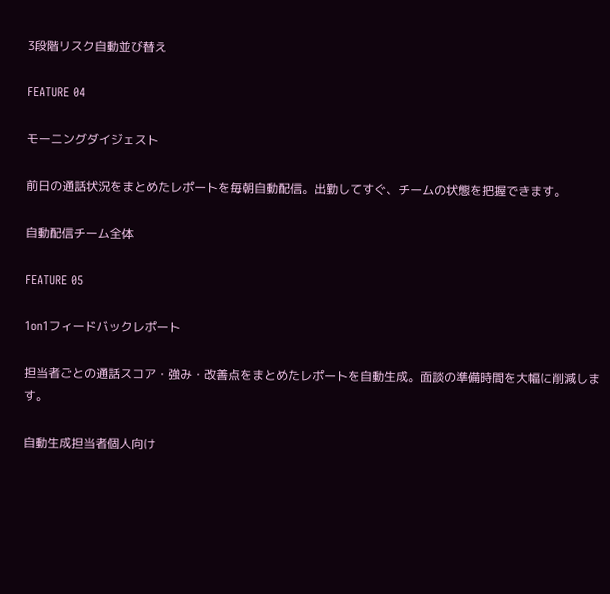3段階リスク自動並び替え

FEATURE 04

モーニングダイジェスト

前日の通話状況をまとめたレポートを毎朝自動配信。出勤してすぐ、チームの状態を把握できます。

自動配信チーム全体

FEATURE 05

1on1フィードバックレポート

担当者ごとの通話スコア・強み・改善点をまとめたレポートを自動生成。面談の準備時間を大幅に削減します。

自動生成担当者個人向け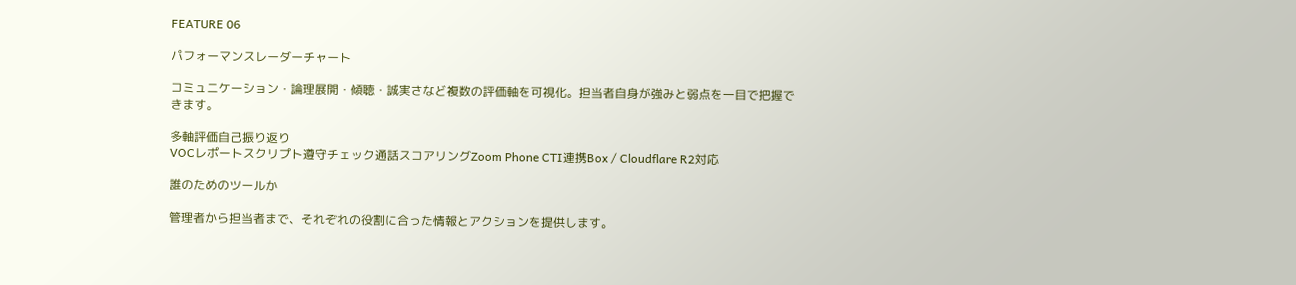FEATURE 06

パフォーマンスレーダーチャート

コミュニケーション・論理展開・傾聴・誠実さなど複数の評価軸を可視化。担当者自身が強みと弱点を一目で把握できます。

多軸評価自己振り返り
VOCレポートスクリプト遵守チェック通話スコアリングZoom Phone CTI連携Box / Cloudflare R2対応

誰のためのツールか

管理者から担当者まで、それぞれの役割に合った情報とアクションを提供します。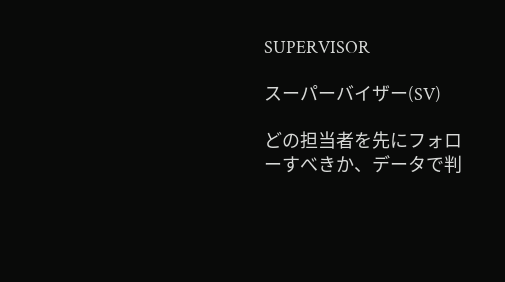SUPERVISOR

スーパーバイザー(SV)

どの担当者を先にフォローすべきか、データで判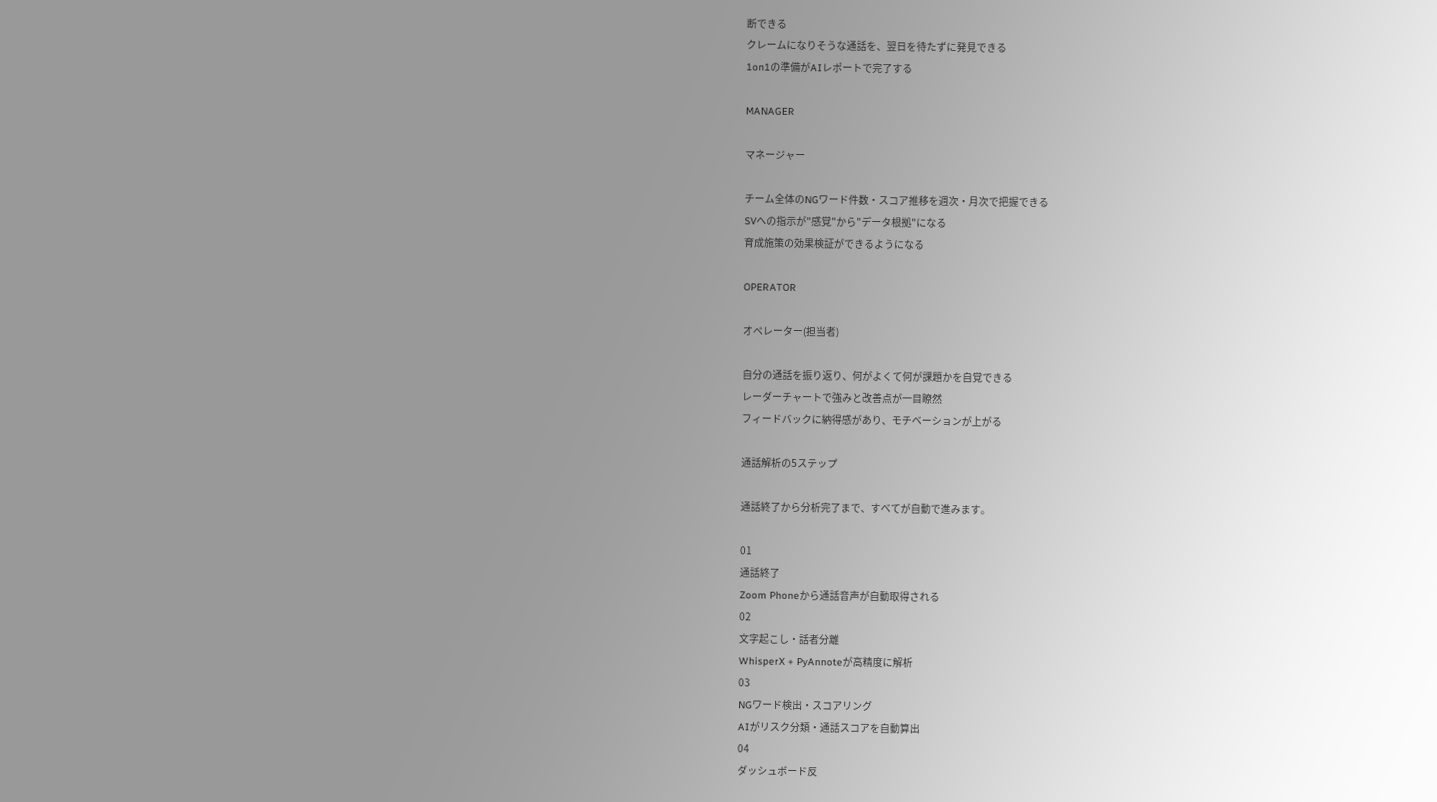断できる
クレームになりそうな通話を、翌日を待たずに発見できる
1on1の準備がAIレポートで完了する

MANAGER

マネージャー

チーム全体のNGワード件数・スコア推移を週次・月次で把握できる
SVへの指示が"感覚"から"データ根拠"になる
育成施策の効果検証ができるようになる

OPERATOR

オペレーター(担当者)

自分の通話を振り返り、何がよくて何が課題かを自覚できる
レーダーチャートで強みと改善点が一目瞭然
フィードバックに納得感があり、モチベーションが上がる

通話解析の5ステップ

通話終了から分析完了まで、すべてが自動で進みます。

01
通話終了
Zoom Phoneから通話音声が自動取得される
02
文字起こし・話者分離
WhisperX + PyAnnoteが高精度に解析
03
NGワード検出・スコアリング
AIがリスク分類・通話スコアを自動算出
04
ダッシュボード反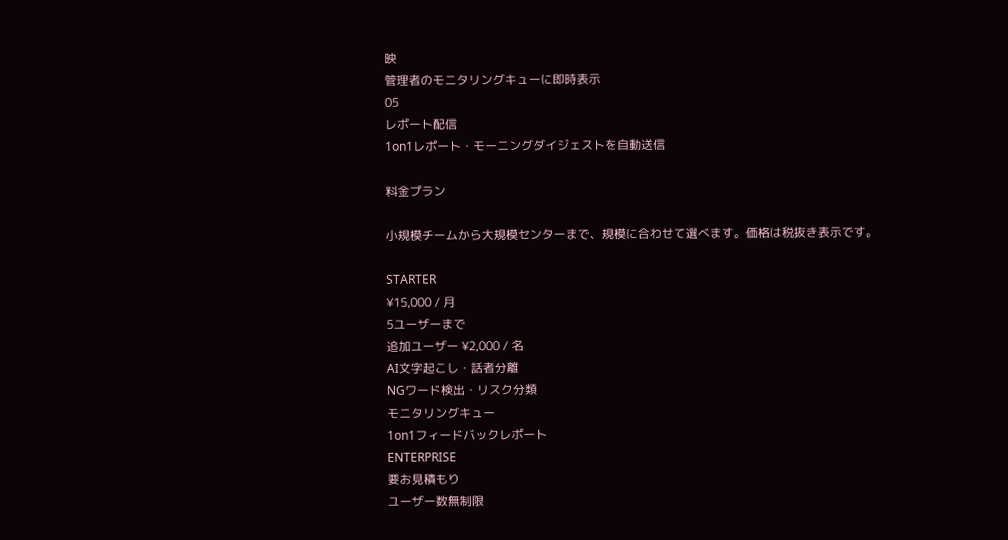映
管理者のモニタリングキューに即時表示
05
レポート配信
1on1レポート・モーニングダイジェストを自動送信

料金プラン

小規模チームから大規模センターまで、規模に合わせて選べます。価格は税抜き表示です。

STARTER
¥15,000 / 月
5ユーザーまで
追加ユーザー ¥2,000 / 名
AI文字起こし・話者分離
NGワード検出・リスク分類
モニタリングキュー
1on1フィードバックレポート
ENTERPRISE
要お見積もり
ユーザー数無制限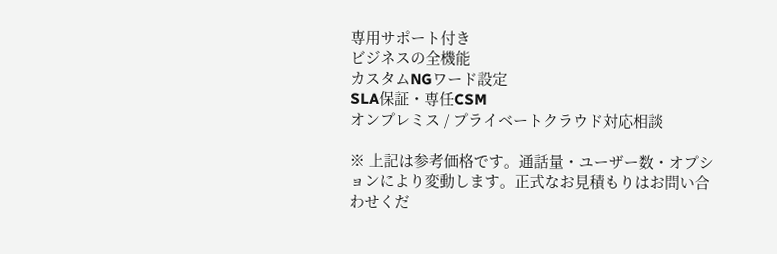専用サポート付き
ビジネスの全機能
カスタムNGワード設定
SLA保証・専任CSM
オンプレミス / プライベートクラウド対応相談

※ 上記は参考価格です。通話量・ユーザー数・オプションにより変動します。正式なお見積もりはお問い合わせくだ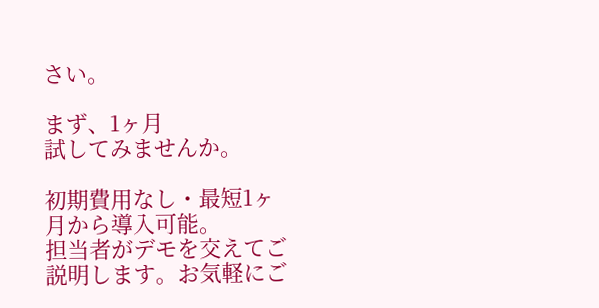さい。

まず、1ヶ月
試してみませんか。

初期費用なし・最短1ヶ月から導入可能。
担当者がデモを交えてご説明します。お気軽にご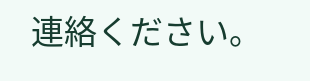連絡ください。